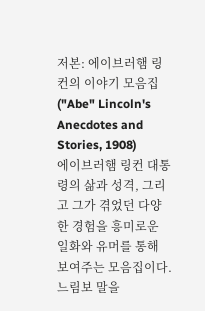저본: 에이브러햄 링컨의 이야기 모음집("Abe" Lincoln's Anecdotes and Stories, 1908)
에이브러햄 링컨 대통령의 삶과 성격, 그리고 그가 겪었던 다양한 경험을 흥미로운 일화와 유머를 통해 보여주는 모음집이다. 느림보 말을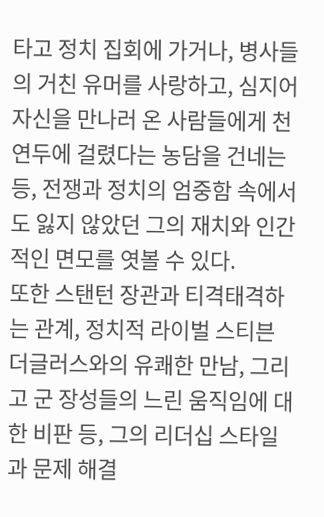타고 정치 집회에 가거나, 병사들의 거친 유머를 사랑하고, 심지어 자신을 만나러 온 사람들에게 천연두에 걸렸다는 농담을 건네는 등, 전쟁과 정치의 엄중함 속에서도 잃지 않았던 그의 재치와 인간적인 면모를 엿볼 수 있다.
또한 스탠턴 장관과 티격태격하는 관계, 정치적 라이벌 스티븐 더글러스와의 유쾌한 만남, 그리고 군 장성들의 느린 움직임에 대한 비판 등, 그의 리더십 스타일과 문제 해결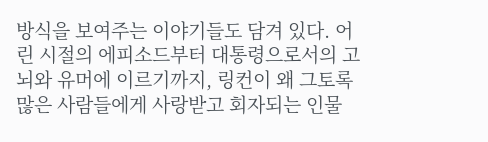방식을 보여주는 이야기들도 담겨 있다. 어린 시절의 에피소드부터 대통령으로서의 고뇌와 유머에 이르기까지, 링컨이 왜 그토록 많은 사람들에게 사랑받고 회자되는 인물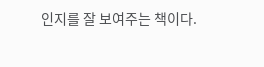인지를 잘 보여주는 책이다.